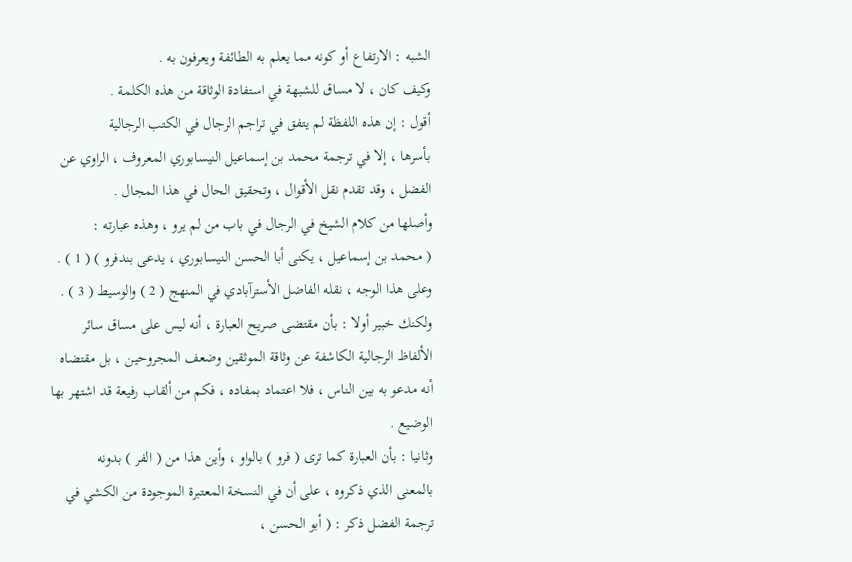الشبه : الارتفاع أو كونه مما يعلم به الطائفة ويعرفون به .
وكيف كان ، لا مساق للشبهة في استفادة الوثاقة من هذه الكلمة .
أقول : إن هذه اللفظة لم يتفق في تراجم الرجال في الكتب الرجالية
بأسرها ، إلا في ترجمة محمد بن إسماعيل النيسابوري المعروف ، الراوي عن
الفضل ، وقد تقدم نقل الأقوال ، وتحقيق الحال في هذا المجال .
وأصلها من كلام الشيخ في الرجال في باب من لم يرو ، وهذه عبارته :
( محمد بن إسماعيل ، يكنى أبا الحسن النيسابوري ، يدعى بندفرو ) ( 1 ) .
وعلى هذا الوجه ، نقله الفاضل الأسترآبادي في المنهج ( 2 ) والوسيط ( 3 ) .
ولكنك خبير أولا : بأن مقتضى صريح العبارة ، أنه ليس على مساق سائر
الألفاظ الرجالية الكاشفة عن وثاقة الموثقين وضعف المجروحين ، بل مقتضاه
أنه مدعو به بين الناس ، فلا اعتماد بمفاده ، فكم من ألقاب رفيعة قد اشتهر بها
الوضيع .
وثانيا : بأن العبارة كما ترى ( فرو ) بالواو ، وأين هذا من ( الفر ) بدونه
بالمعنى الذي ذكروه ، على أن في النسخة المعتبرة الموجودة من الكشي في
ترجمة الفضل ذكر : ( أبو الحسن ،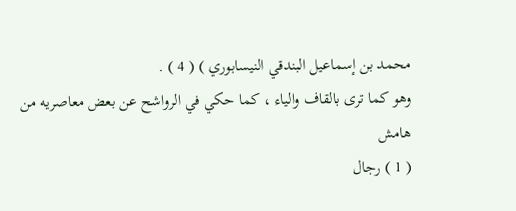محمد بن إسماعيل البندقي النيسابوري ) ( 4 ) .
وهو كما ترى بالقاف والياء ، كما حكي في الرواشح عن بعض معاصريه من
هامش
( 1 ) رجال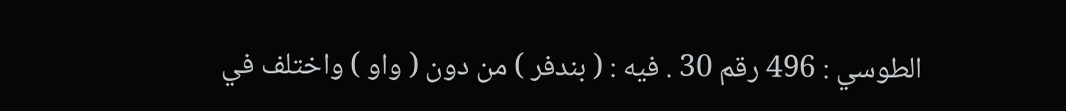الطوسي : 496 رقم 30 . فيه : ( بندفر ) من دون ( واو ) واختلف في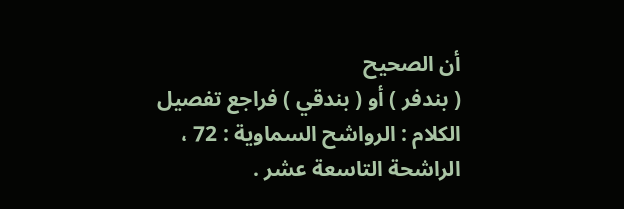أن الصحيح
( بندفر ) أو ( بندقي ) فراجع تفصيل الكلام : الرواشح السماوية : 72 ، الراشحة التاسعة عشر .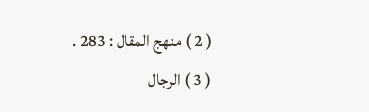( 2 ) منهج المقال : 283 .
( 3 ) الرجال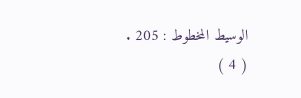الوسيط المخطوط : 205 .
( 4 )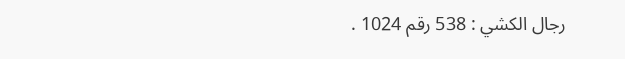رجال الكشي : 538 رقم 1024 .